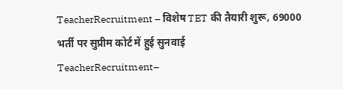TeacherRecruitment – विशेष TET की तैयारी शुरू, 69000 भर्ती पर सुप्रीम कोर्ट में हुई सुनवाई
TeacherRecruitment–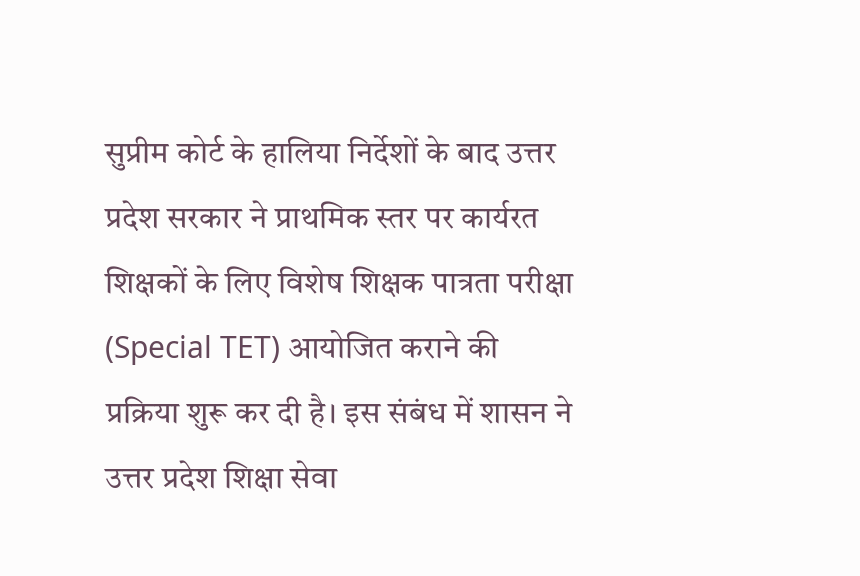सुप्रीम कोर्ट के हालिया निर्देशों के बाद उत्तर प्रदेश सरकार ने प्राथमिक स्तर पर कार्यरत शिक्षकों के लिए विशेष शिक्षक पात्रता परीक्षा (Special TET) आयोजित कराने की प्रक्रिया शुरू कर दी है। इस संबंध में शासन ने उत्तर प्रदेश शिक्षा सेवा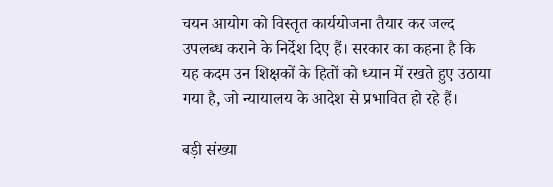चयन आयोग को विस्तृत कार्ययोजना तैयार कर जल्द उपलब्ध कराने के निर्देश दिए हैं। सरकार का कहना है कि यह कदम उन शिक्षकों के हितों को ध्यान में रखते हुए उठाया गया है, जो न्यायालय के आदेश से प्रभावित हो रहे हैं।

बड़ी संख्या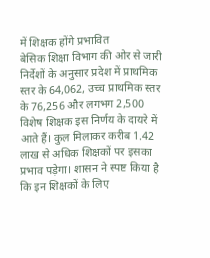में शिक्षक होंगे प्रभावित
बेसिक शिक्षा विभाग की ओर से जारी निर्देशों के अनुसार प्रदेश में प्राथमिक स्तर के 64,062, उच्च प्राथमिक स्तर के 76,256 और लगभग 2,500 विशेष शिक्षक इस निर्णय के दायरे में आते हैं। कुल मिलाकर करीब 1.42 लाख से अधिक शिक्षकों पर इसका प्रभाव पड़ेगा। शासन ने स्पष्ट किया है कि इन शिक्षकों के लिए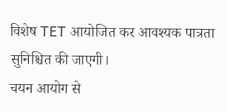विशेष TET आयोजित कर आवश्यक पात्रता सुनिश्चित की जाएगी।
चयन आयोग से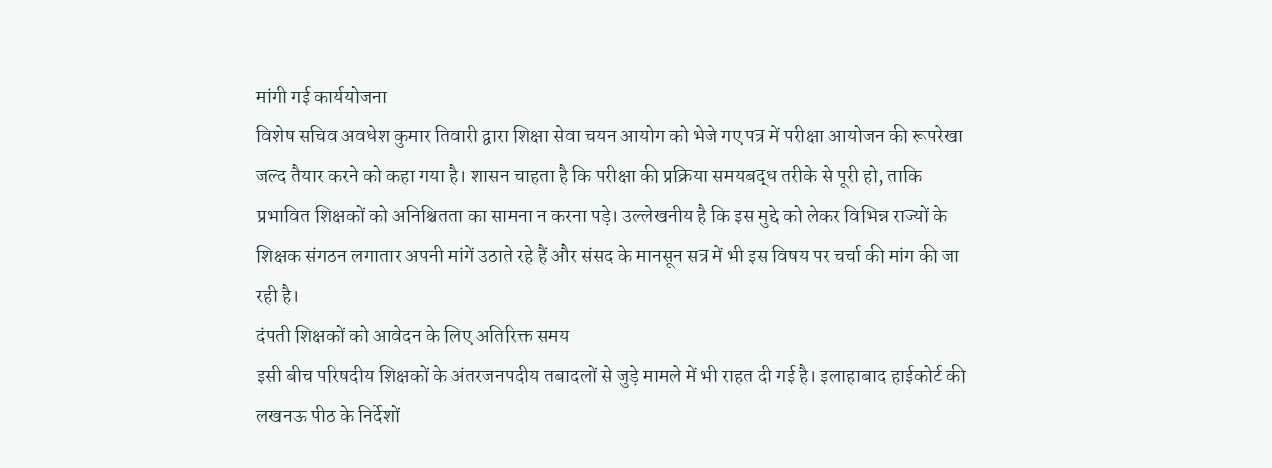मांगी गई कार्ययोजना
विशेष सचिव अवधेश कुमार तिवारी द्वारा शिक्षा सेवा चयन आयोग को भेजे गए पत्र में परीक्षा आयोजन की रूपरेखा जल्द तैयार करने को कहा गया है। शासन चाहता है कि परीक्षा की प्रक्रिया समयबद्ध तरीके से पूरी हो, ताकि प्रभावित शिक्षकों को अनिश्चितता का सामना न करना पड़े। उल्लेखनीय है कि इस मुद्दे को लेकर विभिन्न राज्यों के शिक्षक संगठन लगातार अपनी मांगें उठाते रहे हैं और संसद के मानसून सत्र में भी इस विषय पर चर्चा की मांग की जा रही है।
दंपती शिक्षकों को आवेदन के लिए अतिरिक्त समय
इसी बीच परिषदीय शिक्षकों के अंतरजनपदीय तबादलों से जुड़े मामले में भी राहत दी गई है। इलाहाबाद हाईकोर्ट की लखनऊ पीठ के निर्देशों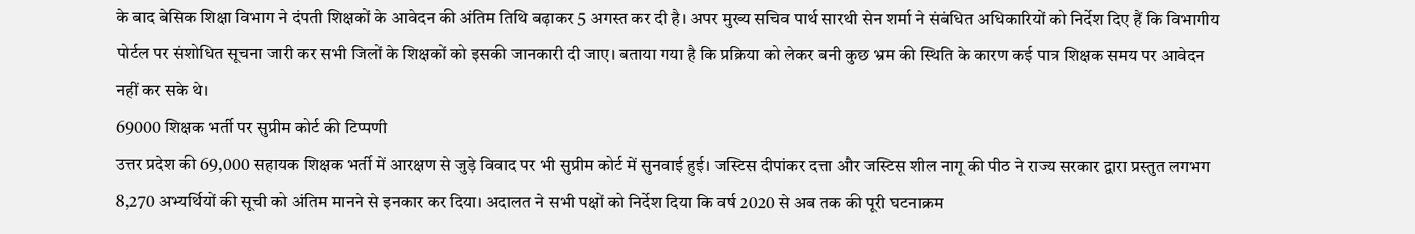के बाद बेसिक शिक्षा विभाग ने दंपती शिक्षकों के आवेदन की अंतिम तिथि बढ़ाकर 5 अगस्त कर दी है। अपर मुख्य सचिव पार्थ सारथी सेन शर्मा ने संबंधित अधिकारियों को निर्देश दिए हैं कि विभागीय पोर्टल पर संशोधित सूचना जारी कर सभी जिलों के शिक्षकों को इसकी जानकारी दी जाए। बताया गया है कि प्रक्रिया को लेकर बनी कुछ भ्रम की स्थिति के कारण कई पात्र शिक्षक समय पर आवेदन नहीं कर सके थे।
69000 शिक्षक भर्ती पर सुप्रीम कोर्ट की टिप्पणी
उत्तर प्रदेश की 69,000 सहायक शिक्षक भर्ती में आरक्षण से जुड़े विवाद पर भी सुप्रीम कोर्ट में सुनवाई हुई। जस्टिस दीपांकर दत्ता और जस्टिस शील नागू की पीठ ने राज्य सरकार द्वारा प्रस्तुत लगभग 8,270 अभ्यर्थियों की सूची को अंतिम मानने से इनकार कर दिया। अदालत ने सभी पक्षों को निर्देश दिया कि वर्ष 2020 से अब तक की पूरी घटनाक्रम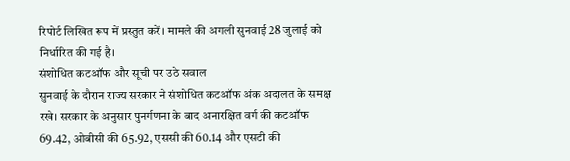रिपोर्ट लिखित रूप में प्रस्तुत करें। मामले की अगली सुनवाई 28 जुलाई को निर्धारित की गई है।
संशोधित कटऑफ और सूची पर उठे सवाल
सुनवाई के दौरान राज्य सरकार ने संशोधित कटऑफ अंक अदालत के समक्ष रखे। सरकार के अनुसार पुनर्गणना के बाद अनारक्षित वर्ग की कटऑफ 69.42, ओबीसी की 65.92, एससी की 60.14 और एसटी की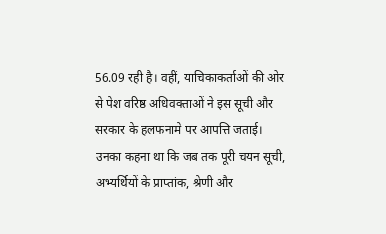56.09 रही है। वहीं, याचिकाकर्ताओं की ओर से पेश वरिष्ठ अधिवक्ताओं ने इस सूची और सरकार के हलफनामे पर आपत्ति जताई। उनका कहना था कि जब तक पूरी चयन सूची, अभ्यर्थियों के प्राप्तांक, श्रेणी और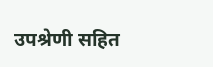उपश्रेणी सहित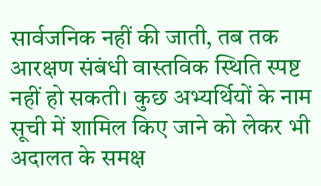सार्वजनिक नहीं की जाती, तब तक आरक्षण संबंधी वास्तविक स्थिति स्पष्ट नहीं हो सकती। कुछ अभ्यर्थियों के नाम सूची में शामिल किए जाने को लेकर भी अदालत के समक्ष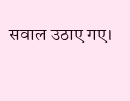सवाल उठाए गए।